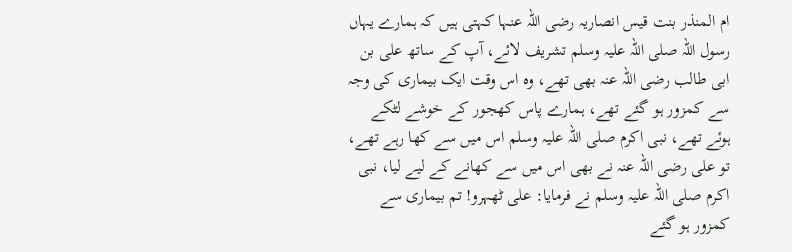ام المنذر بنت قیس انصاریہ رضی اللہ عنہا کہتی ہیں کہ ہمارے یہاں رسول اللہ صلی اللہ علیہ وسلم تشریف لائے، آپ کے ساتھ علی بن ابی طالب رضی اللہ عنہ بھی تھے، وہ اس وقت ایک بیماری کی وجہ سے کمزور ہو گئے تھے، ہمارے پاس کھجور کے خوشے لٹکے ہوئے تھے، نبی اکرم صلی اللہ علیہ وسلم اس میں سے کھا رہے تھے، تو علی رضی اللہ عنہ نے بھی اس میں سے کھانے کے لیے لیا، نبی اکرم صلی اللہ علیہ وسلم نے فرمایا: علی ٹھہرو! تم بیماری سے کمزور ہو گئے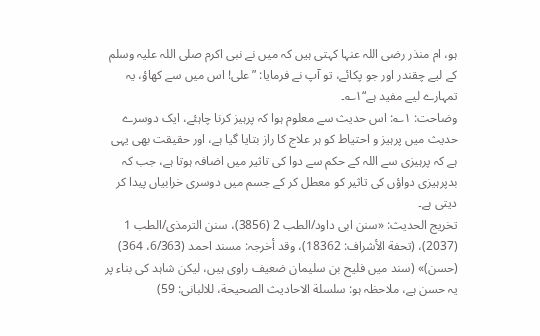ہو، ام منذر رضی اللہ عنہا کہتی ہیں کہ میں نے نبی اکرم صلی اللہ علیہ وسلم کے لیے چقندر اور جو پکائے، تو آپ نے فرمایا: ”علی! اس میں سے کھاؤ، یہ تمہارے لیے مفید ہے“۱؎۔
وضاحت: ۱؎: اس حدیث سے معلوم ہوا کہ پرہیز کرنا چاہئے، ایک دوسرے حدیث میں پرہیز و احتیاط کو ہر علاج کا راز بتایا گیا ہے، اور حقیقت بھی یہی ہے کہ پرہیزی سے اللہ کے حکم سے دوا کی تاثیر میں اضافہ ہوتا ہے، جب کہ بدپرہیزی دواؤں کی تاثیر کو معطل کر کے جسم میں دوسری خرابیاں پیدا کر دیتی ہے۔
تخریج الحدیث: «سنن ابی داود/الطب 2 (3856)، سنن الترمذی/الطب 1 (2037)، (تحفة الأشراف: 18362)، وقد أخرجہ: مسند احمد (6/363، 364) (حسن)» (سند میں فلیح بن سلیمان ضعیف راوی ہیں، لیکن شاہد کی بناء پر یہ حسن ہے، ملاحظہ ہو: سلسلة الاحادیث الصحیحة، للالبانی: 59)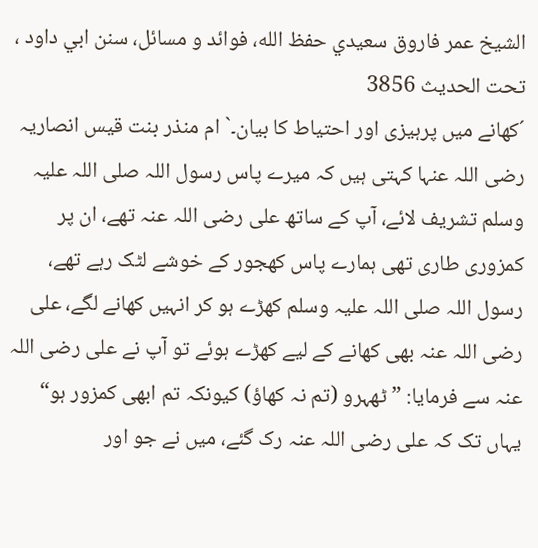الشيخ عمر فاروق سعيدي حفظ الله، فوائد و مسائل، سنن ابي داود ، تحت الحديث 3856
´کھانے میں پرہیزی اور احتیاط کا بیان۔` ام منذر بنت قیس انصاریہ رضی اللہ عنہا کہتی ہیں کہ میرے پاس رسول اللہ صلی اللہ علیہ وسلم تشریف لائے، آپ کے ساتھ علی رضی اللہ عنہ تھے، ان پر کمزوری طاری تھی ہمارے پاس کھجور کے خوشے لٹک رہے تھے، رسول اللہ صلی اللہ علیہ وسلم کھڑے ہو کر انہیں کھانے لگے، علی رضی اللہ عنہ بھی کھانے کے لیے کھڑے ہوئے تو آپ نے علی رضی اللہ عنہ سے فرمایا: ”ٹھہرو (تم نہ کھاؤ) کیونکہ تم ابھی کمزور ہو“ یہاں تک کہ علی رضی اللہ عنہ رک گئے، میں نے جو اور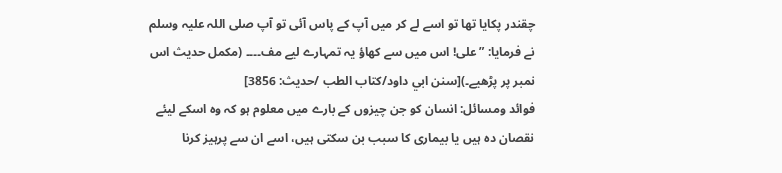چقندر پکایا تھا تو اسے لے کر میں آپ کے پاس آئی تو آپ صلی اللہ علیہ وسلم نے فرمایا: ”علی! اس میں سے کھاؤ یہ تمہارے لیے مف۔۔۔۔ (مکمل حدیث اس نمبر پر پڑھیے۔)[سنن ابي داود/كتاب الطب /حدیث: 3856]
فوائد ومسائل: انسان کو جن چیزوں کے بارے میں معلوم ہو کہ وہ اسکے لیئے نقصان دہ ہیں یا بیماری کا سبب بن سکتی ہیں، اسے ان سے پرہیز کرنا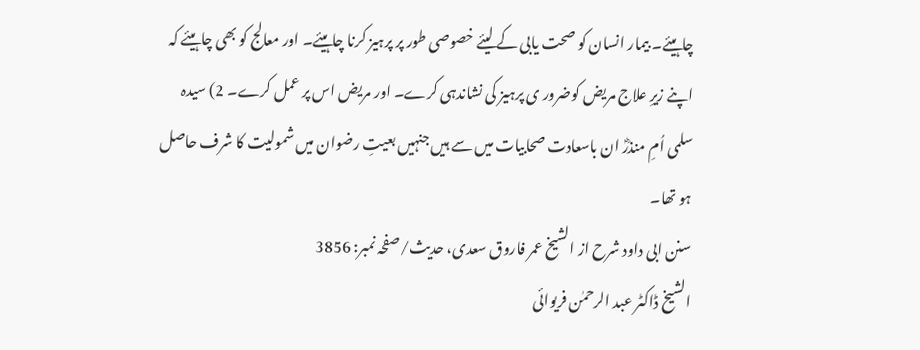چاہیئے۔ بیمار انسان کو صحت یابی کے لیئے خصوصی طور پر پرہیز کرنا چاہیئے۔ اور معالج کو بھی چاہیئے کہ اپنے زیرِ علاج مریض کوضرور ی پرہیز کی نشاندہی کرے۔ اور مریض اس پر عمل کرے۔ 2) سیدہ سلمی اُمِ منذرؓ ان باسعادت صحابیات میں سے ہیں جنہیں بعیتِ رضوان میں شمولیت کا شرف حاصل ہو تھا۔
سنن ابی داود شرح از الشیخ عمر فاروق سعدی، حدیث/صفحہ نمبر: 3856
الشیخ ڈاکٹر عبد الرحمٰن فریوائی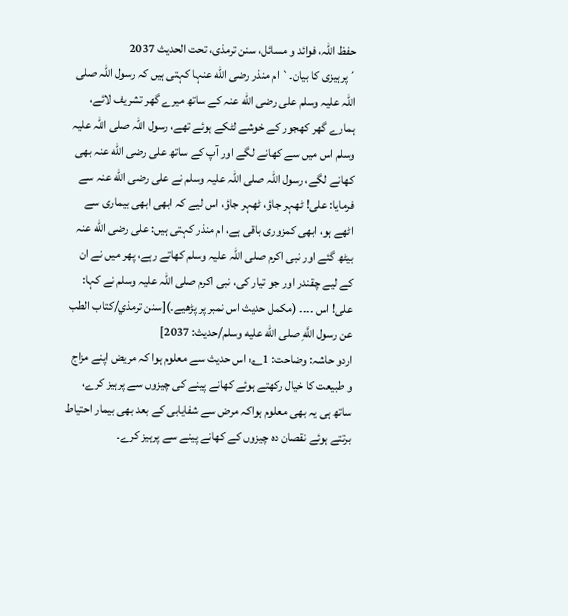حفظ اللہ، فوائد و مسائل، سنن ترمذی، تحت الحديث 2037
´پرہیزی کا بیان۔` ام منذر رضی الله عنہا کہتی ہیں کہ رسول اللہ صلی اللہ علیہ وسلم علی رضی الله عنہ کے ساتھ میرے گھر تشریف لائے، ہمارے گھر کھجور کے خوشے لٹکے ہوئے تھے، رسول اللہ صلی اللہ علیہ وسلم اس میں سے کھانے لگے اور آپ کے ساتھ علی رضی الله عنہ بھی کھانے لگے، رسول اللہ صلی اللہ علیہ وسلم نے علی رضی الله عنہ سے فرمایا: علی! ٹھہر جاؤ، ٹھہر جاؤ، اس لیے کہ ابھی ابھی بیماری سے اٹھے ہو، ابھی کمزوری باقی ہے، ام منذر کہتی ہیں: علی رضی الله عنہ بیٹھ گئے اور نبی اکرم صلی اللہ علیہ وسلم کھاتے رہے، پھر میں نے ان کے لیے چقندر اور جو تیار کی، نبی اکرم صلی اللہ علیہ وسلم نے کہا: علی! اس ۔۔۔۔ (مکمل حدیث اس نمبر پر پڑھیے۔)[سنن ترمذي/كتاب الطب عن رسول اللَّهِ صلى الله عليه وسلم/حدیث: 2037]
اردو حاشہ: وضاحت: 1؎: اس حدیث سے معلوم ہوا کہ مریض اپنے مزاج و طبیعت کا خیال رکھتے ہوئے کھانے پینے کی چیزوں سے پرہیز کرے، ساتھ ہی یہ بھی معلوم ہواکہ مرض سے شفایابی کے بعد بھی بیمار احتیاط برتتے ہوئے نقصان دہ چیزوں کے کھانے پینے سے پرہیز کرے۔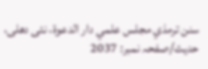سنن ترمذي مجلس علمي دار الدعوة، نئى دهلى، حدیث/صفحہ نمبر: 2037